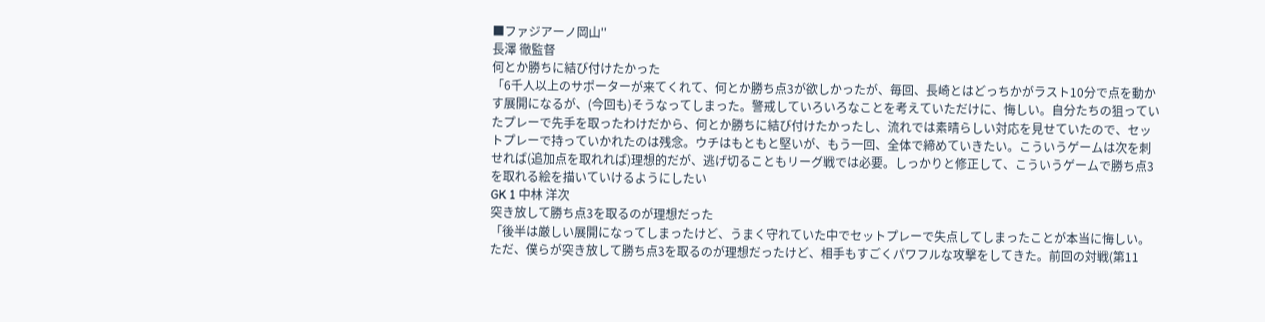■ファジアーノ岡山''
長澤 徹監督
何とか勝ちに結び付けたかった
「6千人以上のサポーターが来てくれて、何とか勝ち点3が欲しかったが、毎回、長崎とはどっちかがラスト10分で点を動かす展開になるが、(今回も)そうなってしまった。警戒していろいろなことを考えていただけに、悔しい。自分たちの狙っていたプレーで先手を取ったわけだから、何とか勝ちに結び付けたかったし、流れでは素晴らしい対応を見せていたので、セットプレーで持っていかれたのは残念。ウチはもともと堅いが、もう一回、全体で締めていきたい。こういうゲームは次を刺せれば(追加点を取れれば)理想的だが、逃げ切ることもリーグ戦では必要。しっかりと修正して、こういうゲームで勝ち点3を取れる絵を描いていけるようにしたい
GK 1 中林 洋次
突き放して勝ち点3を取るのが理想だった
「後半は厳しい展開になってしまったけど、うまく守れていた中でセットプレーで失点してしまったことが本当に悔しい。ただ、僕らが突き放して勝ち点3を取るのが理想だったけど、相手もすごくパワフルな攻撃をしてきた。前回の対戦(第11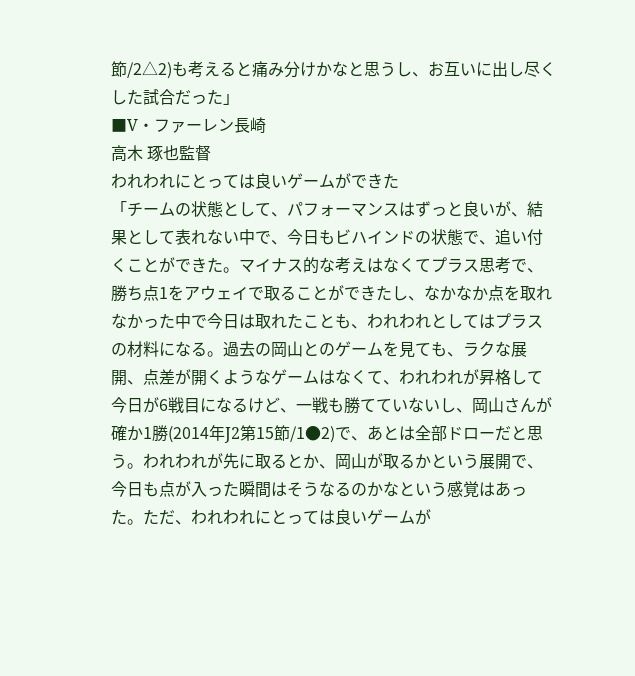節/2△2)も考えると痛み分けかなと思うし、お互いに出し尽くした試合だった」
■V・ファーレン長崎
高木 琢也監督
われわれにとっては良いゲームができた
「チームの状態として、パフォーマンスはずっと良いが、結果として表れない中で、今日もビハインドの状態で、追い付くことができた。マイナス的な考えはなくてプラス思考で、勝ち点1をアウェイで取ることができたし、なかなか点を取れなかった中で今日は取れたことも、われわれとしてはプラスの材料になる。過去の岡山とのゲームを見ても、ラクな展開、点差が開くようなゲームはなくて、われわれが昇格して今日が6戦目になるけど、一戦も勝てていないし、岡山さんが確か1勝(2014年J2第15節/1●2)で、あとは全部ドローだと思う。われわれが先に取るとか、岡山が取るかという展開で、今日も点が入った瞬間はそうなるのかなという感覚はあった。ただ、われわれにとっては良いゲームが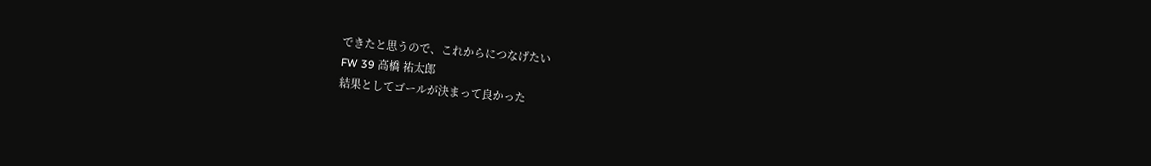できたと思うので、これからにつなげたい
FW 39 高橋 祐太郎
結果としてゴールが決まって良かった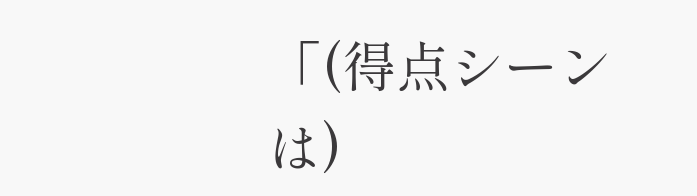「(得点シーンは)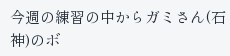今週の練習の中からガミさん(石神)のボ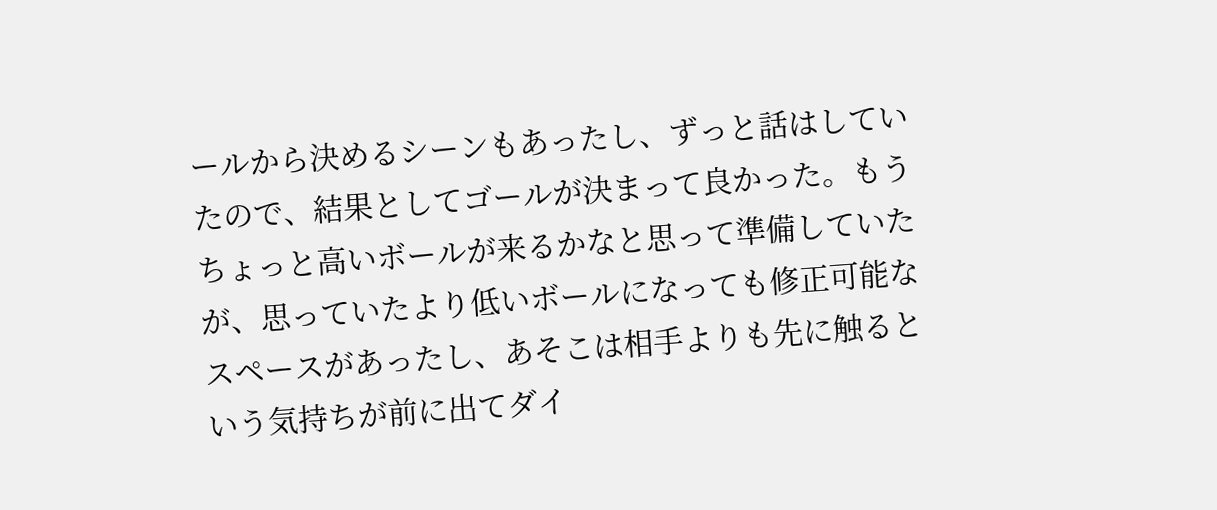ールから決めるシーンもあったし、ずっと話はしていたので、結果としてゴールが決まって良かった。もうちょっと高いボールが来るかなと思って準備していたが、思っていたより低いボールになっても修正可能なスペースがあったし、あそこは相手よりも先に触るという気持ちが前に出てダイ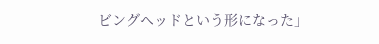ビングヘッドという形になった」